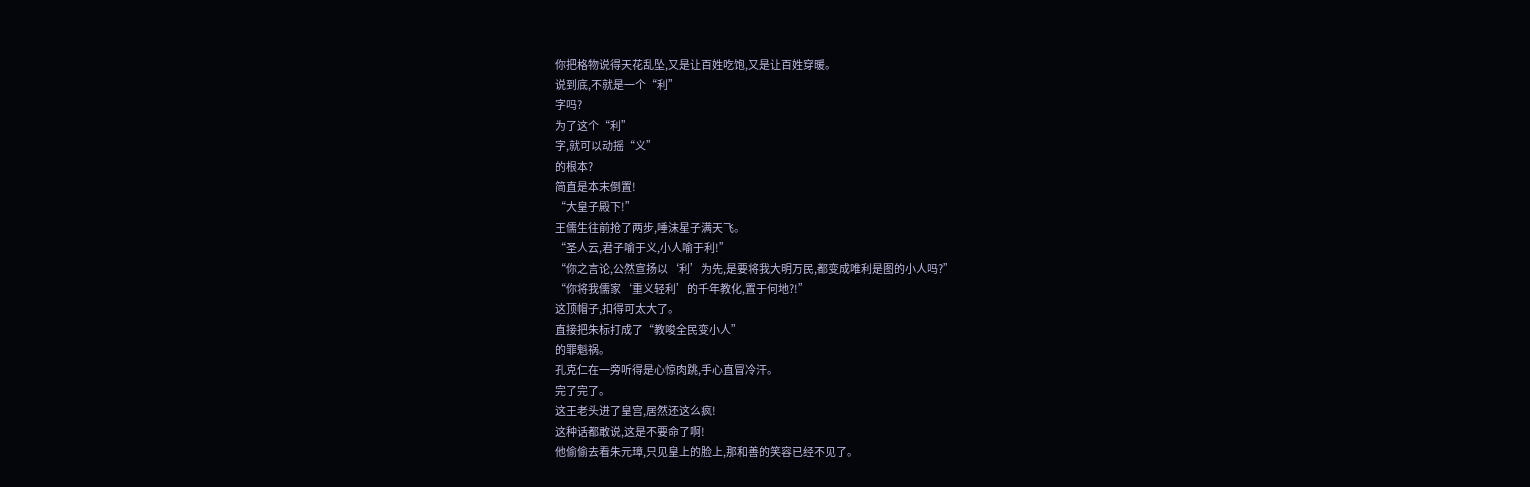你把格物说得天花乱坠,又是让百姓吃饱,又是让百姓穿暖。
说到底,不就是一个“利”
字吗?
为了这个“利”
字,就可以动摇“义”
的根本?
简直是本末倒置!
“大皇子殿下!”
王儒生往前抢了两步,唾沫星子满天飞。
“圣人云,君子喻于义,小人喻于利!”
“你之言论,公然宣扬以‘利’为先,是要将我大明万民,都变成唯利是图的小人吗?”
“你将我儒家‘重义轻利’的千年教化,置于何地?!”
这顶帽子,扣得可太大了。
直接把朱标打成了“教唆全民变小人”
的罪魁祸。
孔克仁在一旁听得是心惊肉跳,手心直冒冷汗。
完了完了。
这王老头进了皇宫,居然还这么疯!
这种话都敢说,这是不要命了啊!
他偷偷去看朱元璋,只见皇上的脸上,那和善的笑容已经不见了。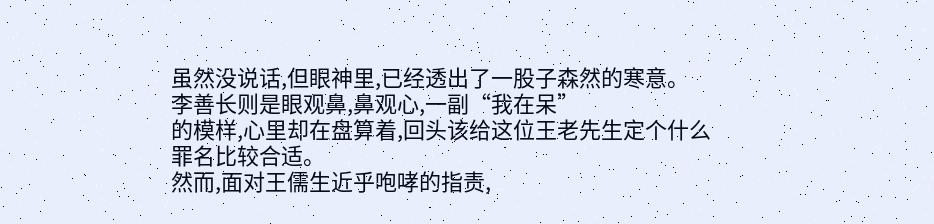虽然没说话,但眼神里,已经透出了一股子森然的寒意。
李善长则是眼观鼻,鼻观心,一副“我在呆”
的模样,心里却在盘算着,回头该给这位王老先生定个什么罪名比较合适。
然而,面对王儒生近乎咆哮的指责,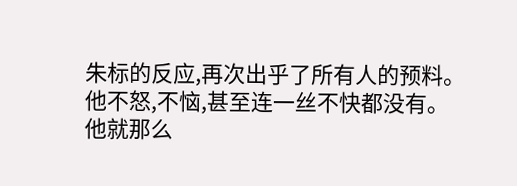朱标的反应,再次出乎了所有人的预料。
他不怒,不恼,甚至连一丝不快都没有。
他就那么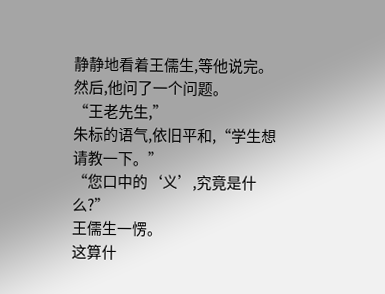静静地看着王儒生,等他说完。
然后,他问了一个问题。
“王老先生,”
朱标的语气,依旧平和,“学生想请教一下。”
“您口中的‘义’,究竟是什么?”
王儒生一愣。
这算什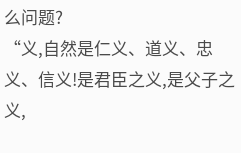么问题?
“义,自然是仁义、道义、忠义、信义!是君臣之义,是父子之义,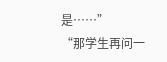是……”
“那学生再问一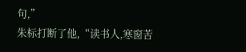句,”
朱标打断了他,“读书人,寒窗苦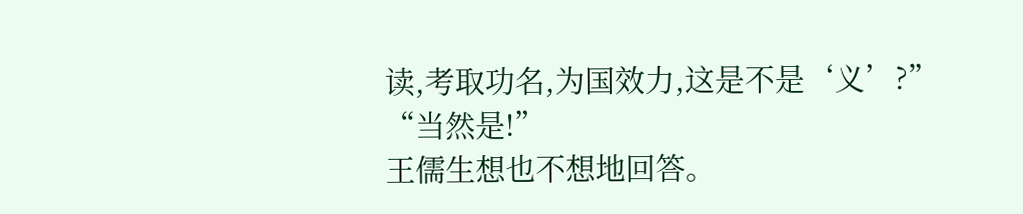读,考取功名,为国效力,这是不是‘义’?”
“当然是!”
王儒生想也不想地回答。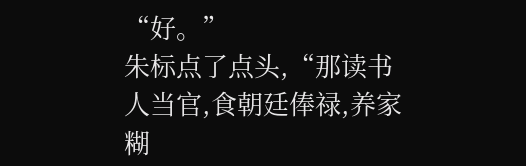“好。”
朱标点了点头,“那读书人当官,食朝廷俸禄,养家糊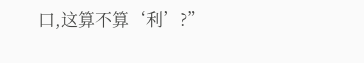口,这算不算‘利’?”